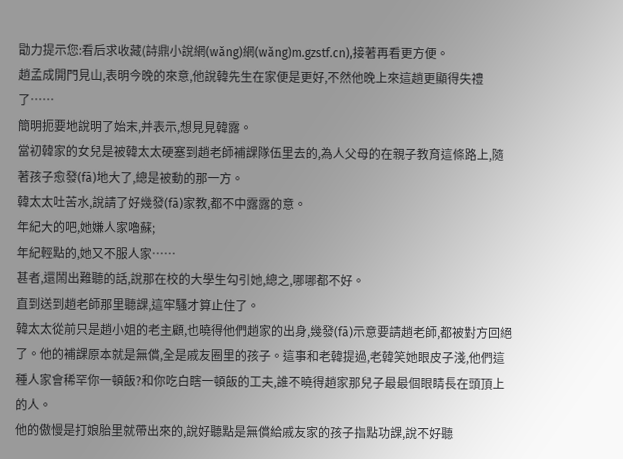勖力提示您:看后求收藏(詩鼎小說網(wǎng)網(wǎng)m.gzstf.cn),接著再看更方便。
趙孟成開門見山,表明今晚的來意,他說韓先生在家便是更好,不然他晚上來這趟更顯得失禮了……
簡明扼要地說明了始末,并表示,想見見韓露。
當初韓家的女兒是被韓太太硬塞到趙老師補課隊伍里去的,為人父母的在親子教育這條路上,隨著孩子愈發(fā)地大了,總是被動的那一方。
韓太太吐苦水,說請了好幾發(fā)家教,都不中露露的意。
年紀大的吧,她嫌人家嚕蘇;
年紀輕點的,她又不服人家……
甚者,還鬧出難聽的話,說那在校的大學生勾引她,總之,哪哪都不好。
直到送到趙老師那里聽課,這牢騷才算止住了。
韓太太從前只是趙小姐的老主顧,也曉得他們趙家的出身,幾發(fā)示意要請趙老師,都被對方回絕了。他的補課原本就是無償,全是戚友圈里的孩子。這事和老韓提過,老韓笑她眼皮子淺,他們這種人家會稀罕你一頓飯?和你吃白瞎一頓飯的工夫,誰不曉得趙家那兒子最最個眼睛長在頭頂上的人。
他的傲慢是打娘胎里就帶出來的,說好聽點是無償給戚友家的孩子指點功課,說不好聽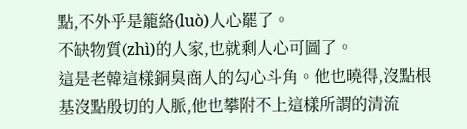點,不外乎是籠絡(luò)人心罷了。
不缺物質(zhì)的人家,也就剩人心可圖了。
這是老韓這樣銅臭商人的勾心斗角。他也曉得,沒點根基沒點殷切的人脈,他也攀附不上這樣所謂的清流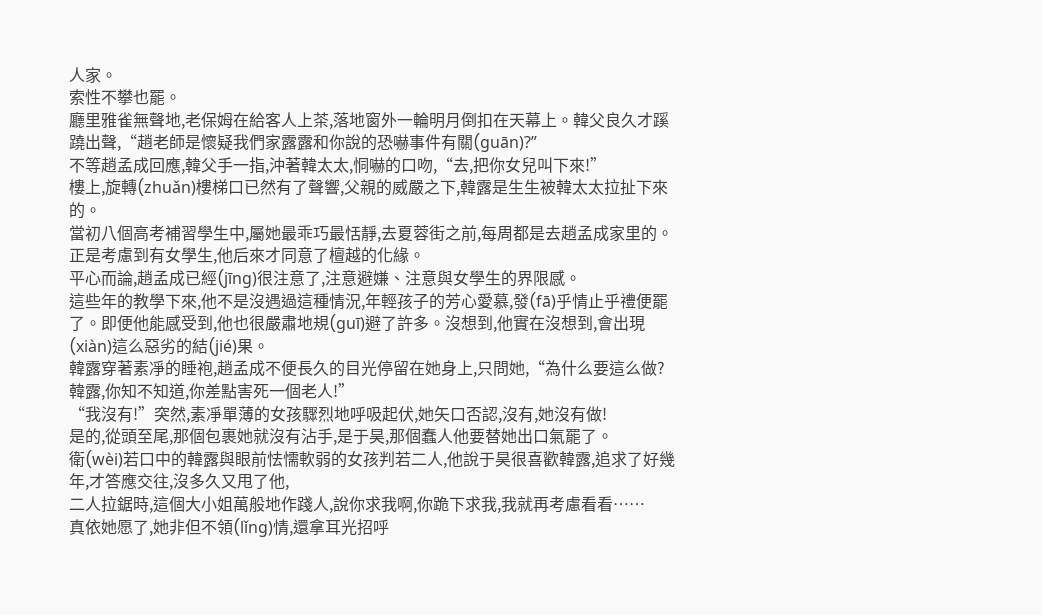人家。
索性不攀也罷。
廳里雅雀無聲地,老保姆在給客人上茶,落地窗外一輪明月倒扣在天幕上。韓父良久才蹊蹺出聲,“趙老師是懷疑我們家露露和你說的恐嚇事件有關(guān)?”
不等趙孟成回應,韓父手一指,沖著韓太太,恫嚇的口吻,“去,把你女兒叫下來!”
樓上,旋轉(zhuǎn)樓梯口已然有了聲響,父親的威嚴之下,韓露是生生被韓太太拉扯下來的。
當初八個高考補習學生中,屬她最乖巧最恬靜,去夏蓉街之前,每周都是去趙孟成家里的。正是考慮到有女學生,他后來才同意了檀越的化緣。
平心而論,趙孟成已經(jīng)很注意了,注意避嫌、注意與女學生的界限感。
這些年的教學下來,他不是沒遇過這種情況,年輕孩子的芳心愛慕,發(fā)乎情止乎禮便罷了。即便他能感受到,他也很嚴肅地規(guī)避了許多。沒想到,他實在沒想到,會出現(xiàn)這么惡劣的結(jié)果。
韓露穿著素凈的睡袍,趙孟成不便長久的目光停留在她身上,只問她,“為什么要這么做?韓露,你知不知道,你差點害死一個老人!”
“我沒有!”突然,素凈單薄的女孩驟烈地呼吸起伏,她矢口否認,沒有,她沒有做!
是的,從頭至尾,那個包裹她就沒有沾手,是于昊,那個蠢人他要替她出口氣罷了。
衛(wèi)若口中的韓露與眼前怯懦軟弱的女孩判若二人,他說于昊很喜歡韓露,追求了好幾年,才答應交往,沒多久又甩了他,
二人拉鋸時,這個大小姐萬般地作踐人,說你求我啊,你跪下求我,我就再考慮看看……
真依她愿了,她非但不領(lǐng)情,還拿耳光招呼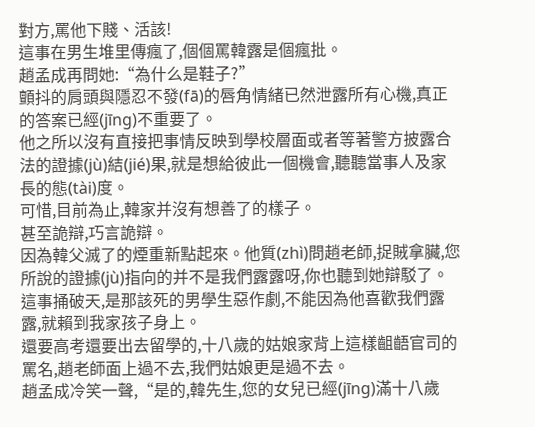對方,罵他下賤、活該!
這事在男生堆里傳瘋了,個個罵韓露是個瘋批。
趙孟成再問她:“為什么是鞋子?”
顫抖的肩頭與隱忍不發(fā)的唇角情緒已然泄露所有心機,真正的答案已經(jīng)不重要了。
他之所以沒有直接把事情反映到學校層面或者等著警方披露合法的證據(jù)結(jié)果,就是想給彼此一個機會,聽聽當事人及家長的態(tài)度。
可惜,目前為止,韓家并沒有想善了的樣子。
甚至詭辯,巧言詭辯。
因為韓父滅了的煙重新點起來。他質(zhì)問趙老師,捉賊拿臟,您所說的證據(jù)指向的并不是我們露露呀,你也聽到她辯駁了。
這事捅破天,是那該死的男學生惡作劇,不能因為他喜歡我們露露,就賴到我家孩子身上。
還要高考還要出去留學的,十八歲的姑娘家背上這樣齟齬官司的罵名,趙老師面上過不去,我們姑娘更是過不去。
趙孟成冷笑一聲,“是的,韓先生,您的女兒已經(jīng)滿十八歲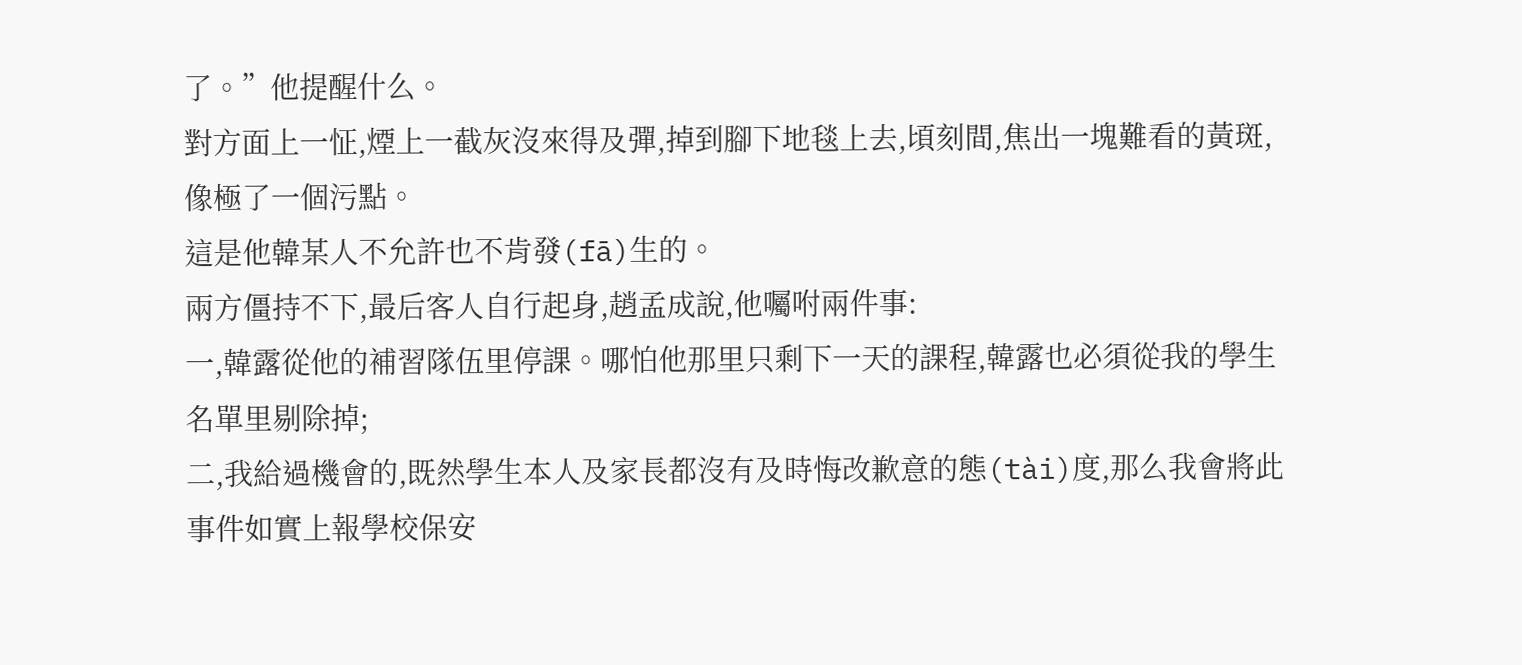了。”他提醒什么。
對方面上一怔,煙上一截灰沒來得及彈,掉到腳下地毯上去,頃刻間,焦出一塊難看的黃斑,像極了一個污點。
這是他韓某人不允許也不肯發(fā)生的。
兩方僵持不下,最后客人自行起身,趙孟成說,他囑咐兩件事:
一,韓露從他的補習隊伍里停課。哪怕他那里只剩下一天的課程,韓露也必須從我的學生名單里剔除掉;
二,我給過機會的,既然學生本人及家長都沒有及時悔改歉意的態(tài)度,那么我會將此事件如實上報學校保安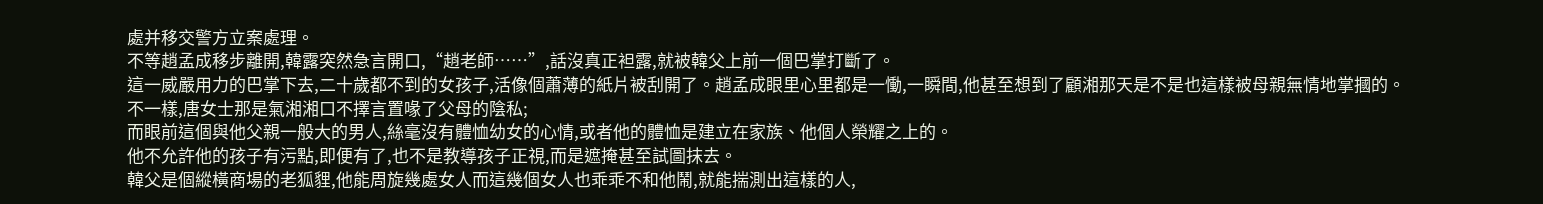處并移交警方立案處理。
不等趙孟成移步離開,韓露突然急言開口,“趙老師……”,話沒真正袒露,就被韓父上前一個巴掌打斷了。
這一威嚴用力的巴掌下去,二十歲都不到的女孩子,活像個蕭薄的紙片被刮開了。趙孟成眼里心里都是一慟,一瞬間,他甚至想到了顧湘那天是不是也這樣被母親無情地掌摑的。
不一樣,唐女士那是氣湘湘口不擇言置喙了父母的陰私;
而眼前這個與他父親一般大的男人,絲毫沒有體恤幼女的心情,或者他的體恤是建立在家族、他個人榮耀之上的。
他不允許他的孩子有污點,即便有了,也不是教導孩子正視,而是遮掩甚至試圖抹去。
韓父是個縱橫商場的老狐貍,他能周旋幾處女人而這幾個女人也乖乖不和他鬧,就能揣測出這樣的人,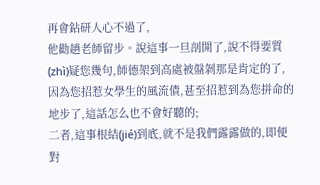再會鉆研人心不過了,
他勸趙老師留步。說這事一旦剖開了,說不得要質(zhì)疑您幾句,師德架到高處被盤剝那是肯定的了,因為您招惹女學生的風流債,甚至招惹到為您拼命的地步了,這話怎么也不會好聽的;
二者,這事根結(jié)到底,就不是我們露露做的,即便對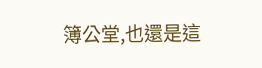簿公堂,也還是這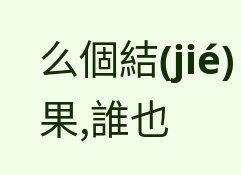么個結(jié)果,誰也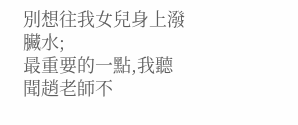別想往我女兒身上潑臟水;
最重要的一點,我聽聞趙老師不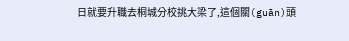日就要升職去桐城分校挑大梁了,這個關(guān)頭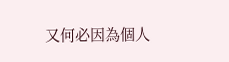又何必因為個人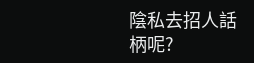陰私去招人話柄呢?